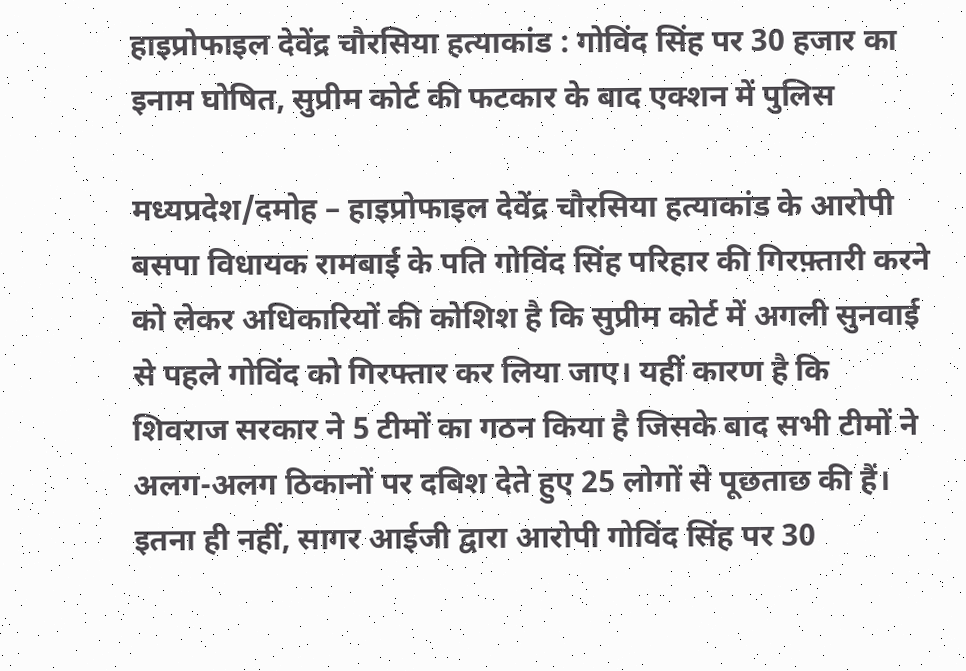हाइप्रोफाइल देवेंद्र चौरसिया हत्याकांड : गोविंद सिंह पर 30 हजार का इनाम घोषित, सुप्रीम कोर्ट की फटकार के बाद एक्शन में पुलिस

मध्यप्रदेश/दमोह – हाइप्रोफाइल देवेंद्र चौरसिया हत्याकांड के आरोपी बसपा विधायक रामबाई के पति गोविंद सिंह परिहार की गिरफ़्तारी करने को लेकर अधिकारियों की कोशिश है कि सुप्रीम कोर्ट में अगली सुनवाई से पहले गोविंद को गिरफ्तार कर लिया जाए। यहीं कारण है कि शिवराज सरकार ने 5 टीमों का गठन किया है जिसके बाद सभी टीमों ने अलग-अलग ठिकानों पर दबिश देते हुए 25 लोगों से पूछताछ की हैं। इतना ही नहीं, सागर आईजी द्वारा आरोपी गोविंद सिंह पर 30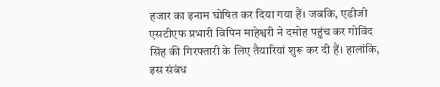हजार का इनाम घोषित कर दिया गया हैं। जबकि, एडीजी एसटीएफ प्रभारी विपिन माहेश्वरी ने दमोह पहुंच कर गोविंद सिंह की गिरफ्तारी के लिए तैयारियां शुरू कर दी हैं। हालांकि, इस संबंध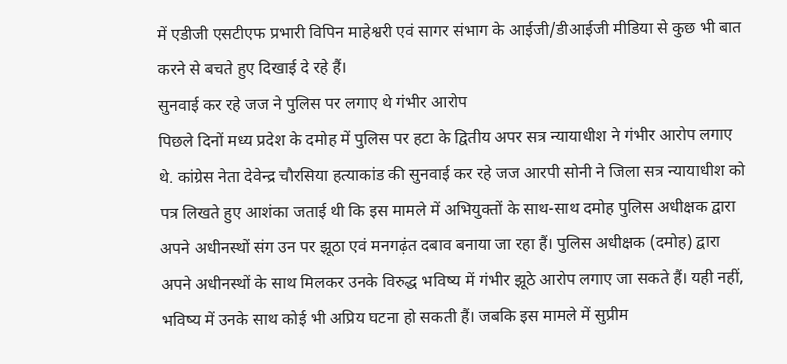में एडीजी एसटीएफ प्रभारी विपिन माहेश्वरी एवं सागर संभाग के आईजी/डीआईजी मीडिया से कुछ भी बात करने से बचते हुए दिखाई दे रहे हैं।
सुनवाई कर रहे जज ने पुलिस पर लगाए थे गंभीर आरोप
पिछले दिनों मध्य प्रदेश के दमोह में पुलिस पर हटा के द्वितीय अपर सत्र न्यायाधीश ने गंभीर आरोप लगाए थे. कांग्रेस नेता देवेन्द्र चौरसिया हत्याकांड की सुनवाई कर रहे जज आरपी सोनी ने जिला सत्र न्यायाधीश को पत्र लिखते हुए आशंका जताई थी कि इस मामले में अभियुक्तों के साथ-साथ दमोह पुलिस अधीक्षक द्वारा अपने अधीनस्थों संग उन पर झूठा एवं मनगढ़ंत दबाव बनाया जा रहा हैं। पुलिस अधीक्षक (दमोह) द्वारा अपने अधीनस्थों के साथ मिलकर उनके विरुद्ध भविष्य में गंभीर झूठे आरोप लगाए जा सकते हैं। यही नहीं, भविष्य में उनके साथ कोई भी अप्रिय घटना हो सकती हैं। जबकि इस मामले में सुप्रीम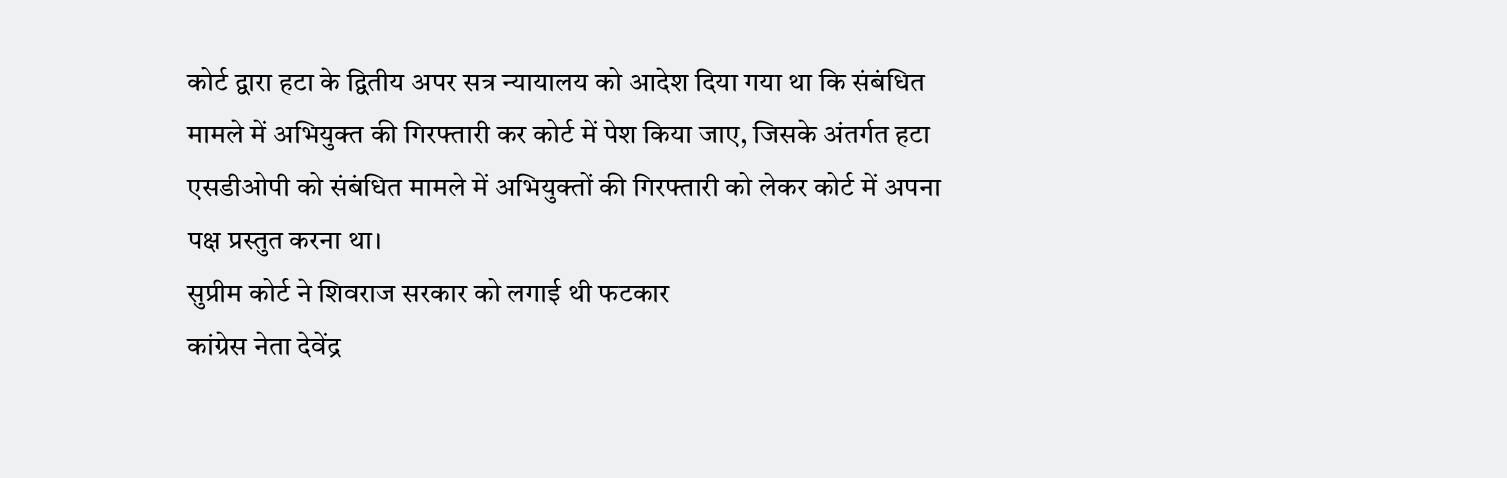कोर्ट द्वारा हटा के द्वितीय अपर सत्र न्यायालय को आदेश दिया गया था कि संबंधित मामले में अभियुक्त की गिरफ्तारी कर कोर्ट में पेश किया जाए, जिसके अंतर्गत हटा एसडीओपी को संबंधित मामले में अभियुक्तों की गिरफ्तारी को लेकर कोर्ट में अपना पक्ष प्रस्तुत करना था।
सुप्रीम कोर्ट ने शिवराज सरकार को लगाई थी फटकार
कांग्रेस नेता देवेंद्र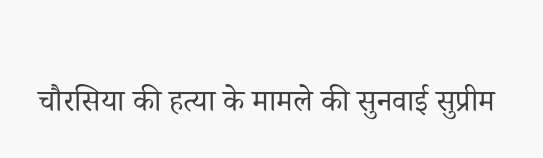चौरसिया की हत्या के मामले की सुनवाई सुप्रीम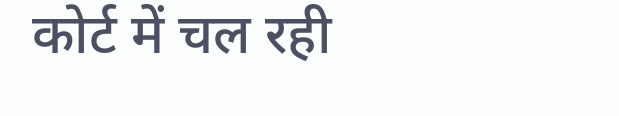कोर्ट में चल रही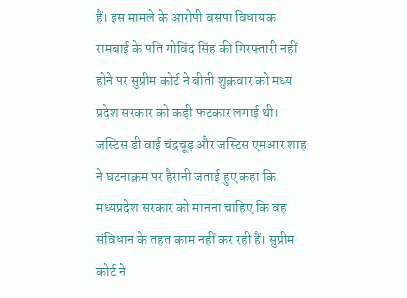हैं। इस मामले के आरोपी बसपा विधायक रामबाई के पति गोविंद सिंह की गिरफ्तारी नहीं होने पर सुप्रीम कोर्ट ने बीती शुक्रवार को मध्य प्रदेश सरकार को कड़ी फटकार लगाई थी। जस्टिस डी वाई चंद्रचूड़ और जस्टिस एमआर शाह ने घटनाक्रम पर हैरानी जताई हुए कहा कि मध्यप्रदेश सरकार को मानना चाहिए कि वह संविधान के तहत काम नहीं कर रही हैं। सुप्रीम कोर्ट ने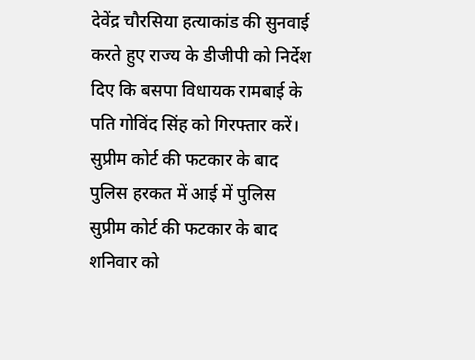देवेंद्र चौरसिया हत्याकांड की सुनवाई करते हुए राज्य के डीजीपी को निर्देश दिए कि बसपा विधायक रामबाई के पति गोविंद सिंह को गिरफ्तार करें।
सुप्रीम कोर्ट की फटकार के बाद पुलिस हरकत में आई में पुलिस
सुप्रीम कोर्ट की फटकार के बाद शनिवार को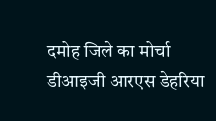दमोह जिले का मोर्चा डीआइजी आरएस डेहरिया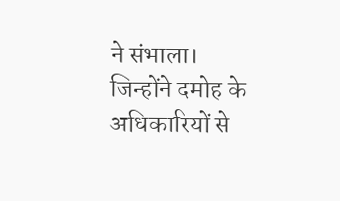ने संभाला। जिन्होंने दमोह के अधिकारियों से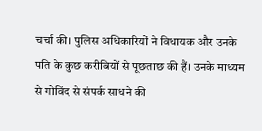चर्चा की। पुलिस अधिकारियों ने विधायक और उनके पति के कुछ करीबियों से पूछताछ की हैं। उनके माध्यम से गोविंद से संपर्क साधने की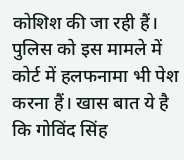कोशिश की जा रही हैं। पुलिस को इस मामले में कोर्ट में हलफनामा भी पेश करना हैं। खास बात ये है कि गोविंद सिंह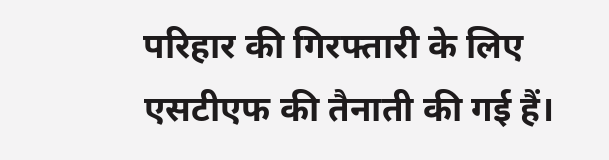परिहार की गिरफ्तारी के लिए एसटीएफ की तैनाती की गई हैं।